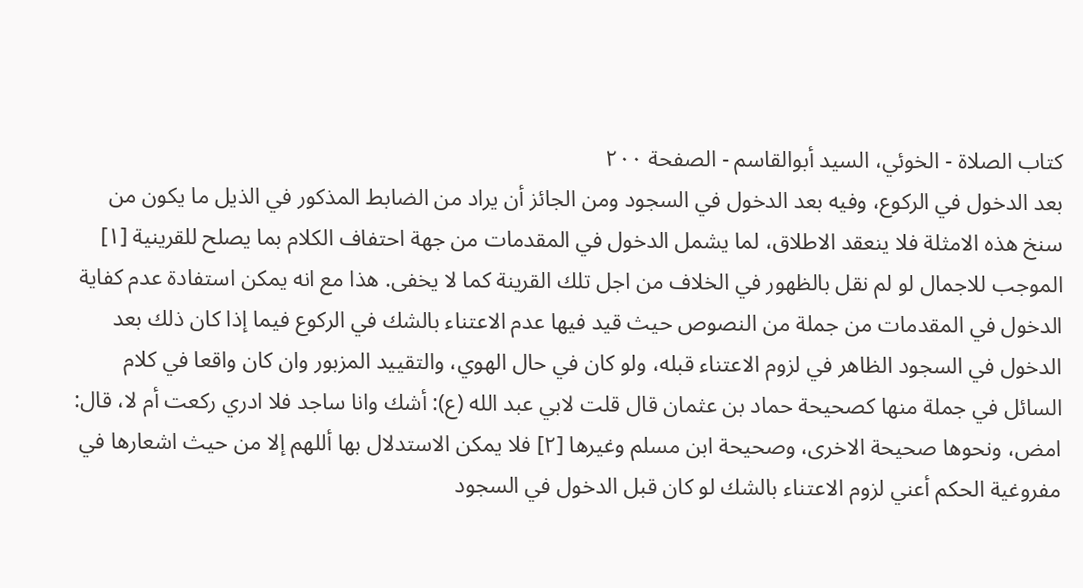كتاب الصلاة - الخوئي، السيد أبوالقاسم - الصفحة ٢٠٠
بعد الدخول في الركوع، وفيه بعد الدخول في السجود ومن الجائز أن يراد من الضابط المذكور في الذيل ما يكون من سنخ هذه الامثلة فلا ينعقد الاطلاق، لما يشمل الدخول في المقدمات من جهة احتفاف الكلام بما يصلح للقرينية [١] الموجب للاجمال لو لم نقل بالظهور في الخلاف من اجل تلك القرينة كما لا يخفى. هذا مع انه يمكن استفادة عدم كفاية الدخول في المقدمات من جملة من النصوص حيث قيد فيها عدم الاعتناء بالشك في الركوع فيما إذا كان ذلك بعد الدخول في السجود الظاهر في لزوم الاعتناء قبله، ولو كان في حال الهوي، والتقييد المزبور وان كان واقعا في كلام السائل في جملة منها كصحيحة حماد بن عثمان قال قلت لابي عبد الله (ع): أشك وانا ساجد فلا ادري ركعت أم لا، قال: امض، ونحوها صحيحة الاخرى، وصحيحة ابن مسلم وغيرها [٢] فلا يمكن الاستدلال بها أللهم إلا من حيث اشعارها في مفروغية الحكم أعني لزوم الاعتناء بالشك لو كان قبل الدخول في السجود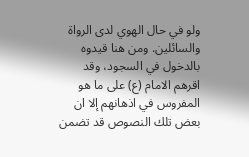ولو في حال الهوي لدى الرواة والسائلين. ومن هنا قيدوه بالدخول في السجود، وقد اقرهم الامام (ع) على ما هو المفروس في اذهانهم إلا ان بعض تلك النصوص قد تضمن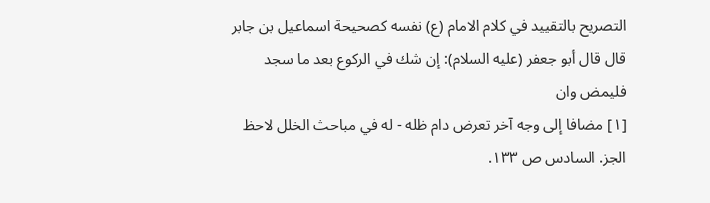التصريح بالتقييد في كلام الامام (ع) نفسه كصحيحة اسماعيل بن جابر قال قال أبو جعفر (عليه السلام): إن شك في الركوع بعد ما سجد فليمض وان
[١] مضافا إلى وجه آخر تعرض دام ظله - له في مباحث الخلل لاحظ الجز. السادس ص ١٣٣.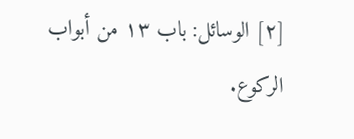[٢] الوسائل: باب ١٣ من أبواب الركوع.